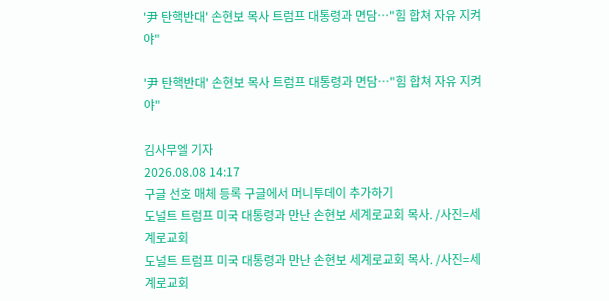'尹 탄핵반대' 손현보 목사 트럼프 대통령과 면담…"힘 합쳐 자유 지켜야"

'尹 탄핵반대' 손현보 목사 트럼프 대통령과 면담…"힘 합쳐 자유 지켜야"

김사무엘 기자
2026.08.08 14:17
구글 선호 매체 등록 구글에서 머니투데이 추가하기
도널트 트럼프 미국 대통령과 만난 손현보 세계로교회 목사. /사진=세계로교회
도널트 트럼프 미국 대통령과 만난 손현보 세계로교회 목사. /사진=세계로교회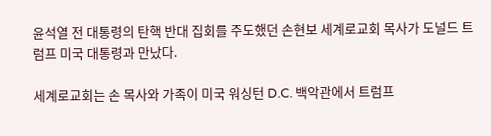윤석열 전 대통령의 탄핵 반대 집회를 주도했던 손현보 세계로교회 목사가 도널드 트럼프 미국 대통령과 만났다.

세계로교회는 손 목사와 가족이 미국 워싱턴 D.C. 백악관에서 트럼프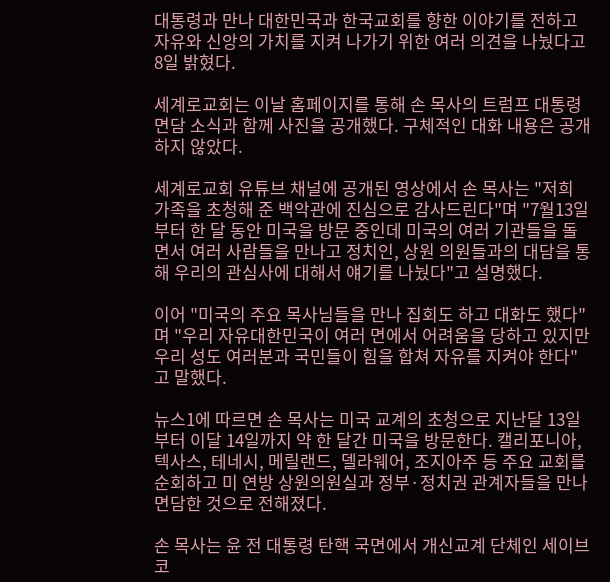대통령과 만나 대한민국과 한국교회를 향한 이야기를 전하고 자유와 신앙의 가치를 지켜 나가기 위한 여러 의견을 나눴다고 8일 밝혔다.

세계로교회는 이날 홈페이지를 통해 손 목사의 트럼프 대통령 면담 소식과 함께 사진을 공개했다. 구체적인 대화 내용은 공개하지 않았다.

세계로교회 유튜브 채널에 공개된 영상에서 손 목사는 "저희 가족을 초청해 준 백악관에 진심으로 감사드린다"며 "7월13일부터 한 달 동안 미국을 방문 중인데 미국의 여러 기관들을 돌면서 여러 사람들을 만나고 정치인, 상원 의원들과의 대담을 통해 우리의 관심사에 대해서 얘기를 나눴다"고 설명했다.

이어 "미국의 주요 목사님들을 만나 집회도 하고 대화도 했다"며 "우리 자유대한민국이 여러 면에서 어려움을 당하고 있지만 우리 성도 여러분과 국민들이 힘을 합쳐 자유를 지켜야 한다"고 말했다.

뉴스1에 따르면 손 목사는 미국 교계의 초청으로 지난달 13일부터 이달 14일까지 약 한 달간 미국을 방문한다. 캘리포니아, 텍사스, 테네시, 메릴랜드, 델라웨어, 조지아주 등 주요 교회를 순회하고 미 연방 상원의원실과 정부·정치권 관계자들을 만나 면담한 것으로 전해졌다.

손 목사는 윤 전 대통령 탄핵 국면에서 개신교계 단체인 세이브코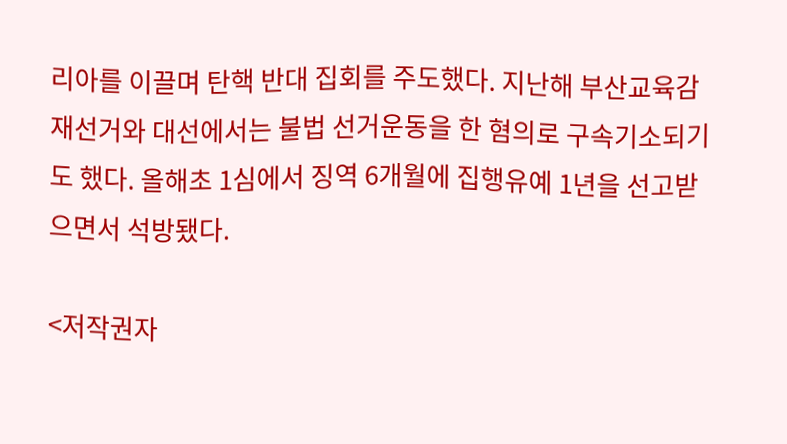리아를 이끌며 탄핵 반대 집회를 주도했다. 지난해 부산교육감 재선거와 대선에서는 불법 선거운동을 한 혐의로 구속기소되기도 했다. 올해초 1심에서 징역 6개월에 집행유예 1년을 선고받으면서 석방됐다.

<저작권자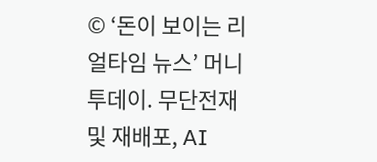© ‘돈이 보이는 리얼타임 뉴스’ 머니투데이. 무단전재 및 재배포, AI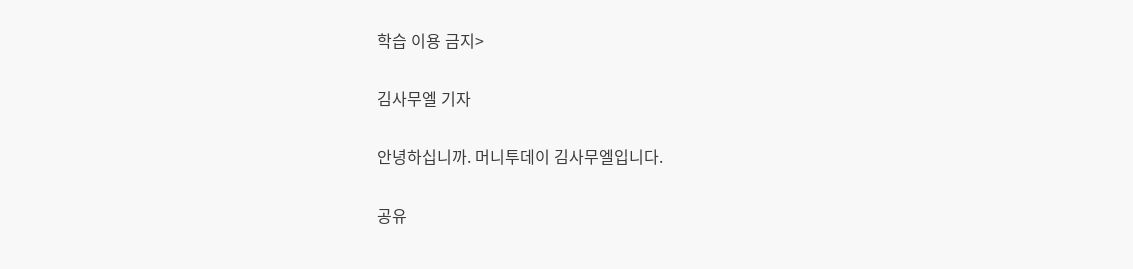학습 이용 금지>

김사무엘 기자

안녕하십니까. 머니투데이 김사무엘입니다.

공유